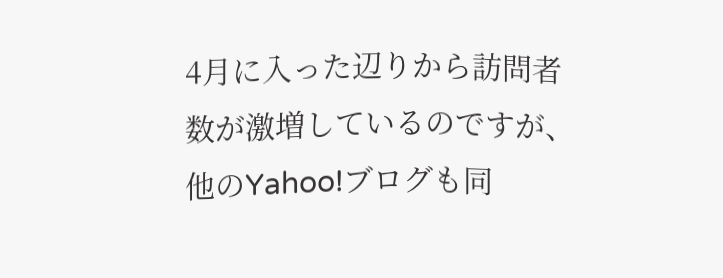4月に入った辺りから訪問者数が激増しているのですが、他のYahoo!ブログも同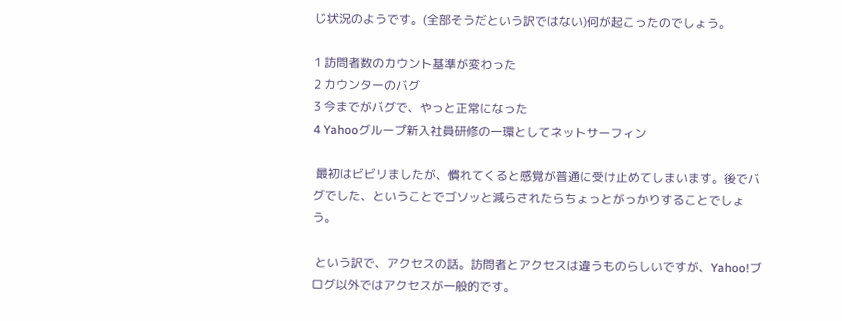じ状況のようです。(全部そうだという訳ではない)何が起こったのでしょう。

1 訪問者数のカウント基準が変わった
2 カウンターのバグ
3 今までがバグで、やっと正常になった
4 Yahooグループ新入社員研修の一環としてネットサーフィン

 最初はビビリましたが、慣れてくると感覚が普通に受け止めてしまいます。後でバグでした、ということでゴソッと減らされたらちょっとがっかりすることでしょう。

 という訳で、アクセスの話。訪問者とアクセスは違うものらしいですが、Yahoo!ブログ以外ではアクセスが一般的です。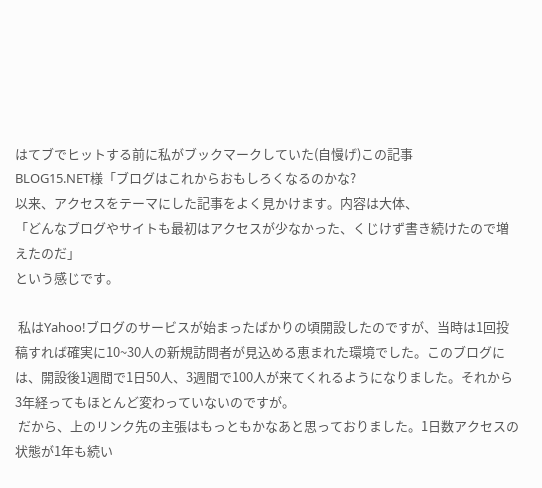はてブでヒットする前に私がブックマークしていた(自慢げ)この記事
BLOG15.NET様「ブログはこれからおもしろくなるのかな?
以来、アクセスをテーマにした記事をよく見かけます。内容は大体、
「どんなブログやサイトも最初はアクセスが少なかった、くじけず書き続けたので増えたのだ」
という感じです。

 私はYahoo!ブログのサービスが始まったばかりの頃開設したのですが、当時は1回投稿すれば確実に10~30人の新規訪問者が見込める恵まれた環境でした。このブログには、開設後1週間で1日50人、3週間で100人が来てくれるようになりました。それから3年経ってもほとんど変わっていないのですが。
 だから、上のリンク先の主張はもっともかなあと思っておりました。1日数アクセスの状態が1年も続い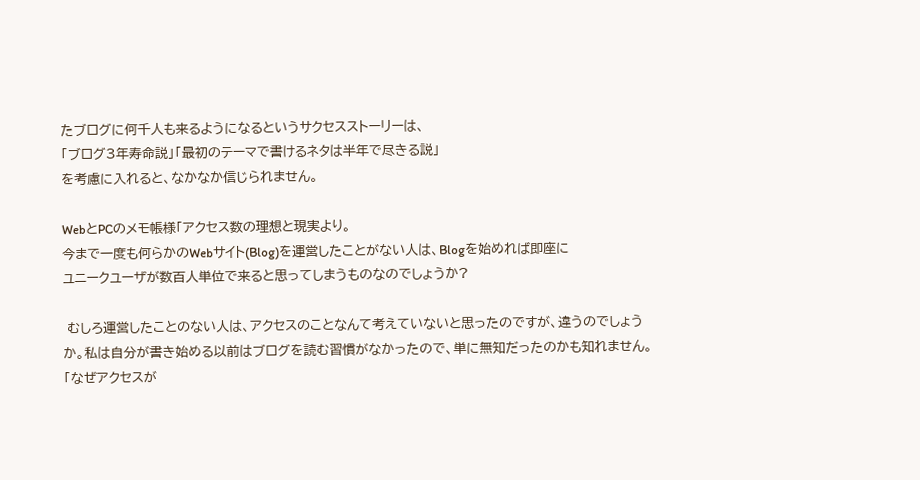たブログに何千人も来るようになるというサクセスストーリーは、
「ブログ3年寿命説」「最初のテーマで書けるネタは半年で尽きる説」
を考慮に入れると、なかなか信じられません。

WebとPCのメモ帳様「アクセス数の理想と現実より。
今まで一度も何らかのWebサイト(Blog)を運営したことがない人は、Blogを始めれば即座に
ユニークユーザが数百人単位で来ると思ってしまうものなのでしょうか?

 むしろ運営したことのない人は、アクセスのことなんて考えていないと思ったのですが、違うのでしょうか。私は自分が書き始める以前はブログを読む習慣がなかったので、単に無知だったのかも知れません。
「なぜアクセスが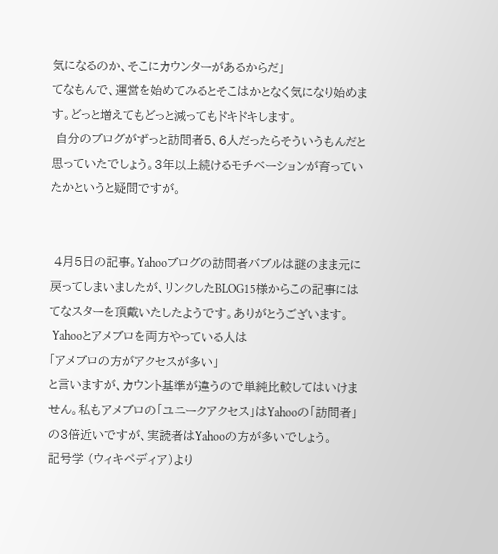気になるのか、そこにカウンターがあるからだ」
てなもんで、運営を始めてみるとそこはかとなく気になり始めます。どっと増えてもどっと減ってもドキドキします。
 自分のブログがずっと訪問者5、6人だったらそういうもんだと思っていたでしょう。3年以上続けるモチベーションが育っていたかというと疑問ですが。


 4月5日の記事。Yahooブログの訪問者バブルは謎のまま元に戻ってしまいましたが、リンクしたBLOG15様からこの記事にはてなスターを頂戴いたしたようです。ありがとうございます。
 Yahooとアメブロを両方やっている人は
「アメブロの方がアクセスが多い」
と言いますが、カウント基準が違うので単純比較してはいけません。私もアメブロの「ユニークアクセス」はYahooの「訪問者」の3倍近いですが、実読者はYahooの方が多いでしょう。
記号学 (ウィキペディア)より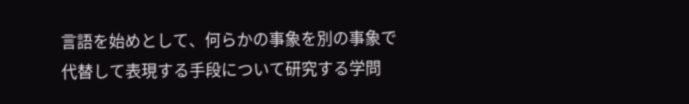言語を始めとして、何らかの事象を別の事象で代替して表現する手段について研究する学問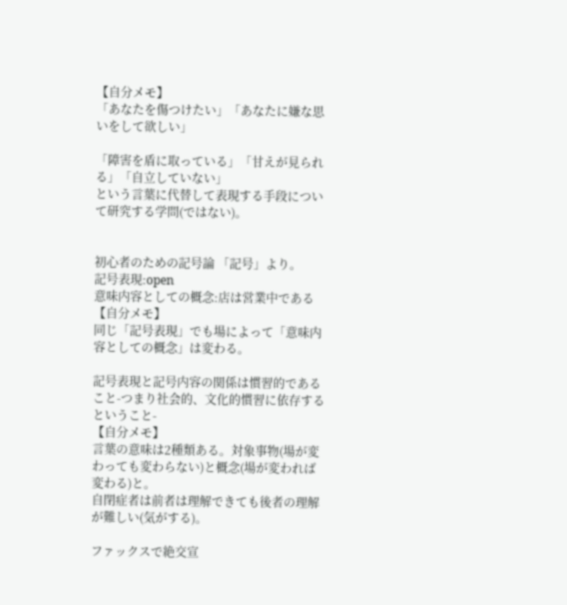【自分メモ】
「あなたを傷つけたい」「あなたに嫌な思いをして欲しい」

「障害を盾に取っている」「甘えが見られる」「自立していない」
という言葉に代替して表現する手段について研究する学問(ではない)。


初心者のための記号論 「記号」より。
記号表現:open
意味内容としての概念:店は営業中である
【自分メモ】
同じ「記号表現」でも場によって「意味内容としての概念」は変わる。

記号表現と記号内容の関係は慣習的であること-つまり社会的、文化的慣習に依存するということ-
【自分メモ】
言葉の意味は2種類ある。対象事物(場が変わっても変わらない)と概念(場が変われば変わる)と。
自閉症者は前者は理解できても後者の理解が難しい(気がする)。

ファックスで絶交宣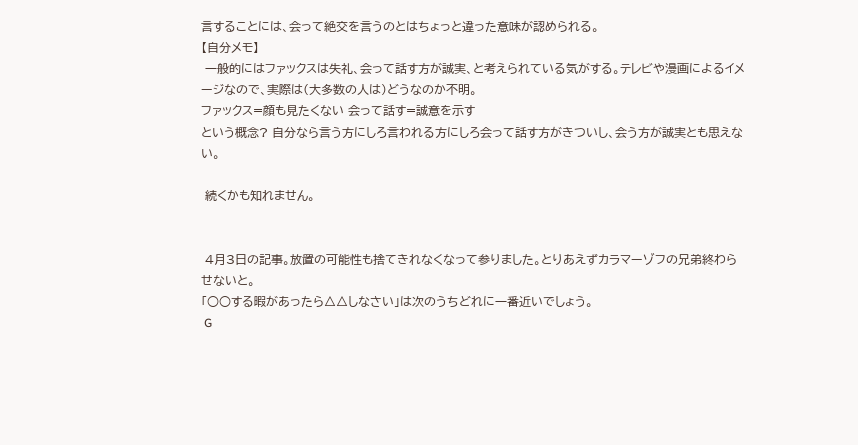言することには、会って絶交を言うのとはちょっと違った意味が認められる。
【自分メモ】
 一般的にはファックスは失礼、会って話す方が誠実、と考えられている気がする。テレビや漫画によるイメージなので、実際は(大多数の人は)どうなのか不明。
ファックス=顔も見たくない 会って話す=誠意を示す
という概念? 自分なら言う方にしろ言われる方にしろ会って話す方がきついし、会う方が誠実とも思えない。

 続くかも知れません。


 4月3日の記事。放置の可能性も捨てきれなくなって参りました。とりあえずカラマーゾフの兄弟終わらせないと。
「○○する暇があったら△△しなさい」は次のうちどれに一番近いでしょう。
 G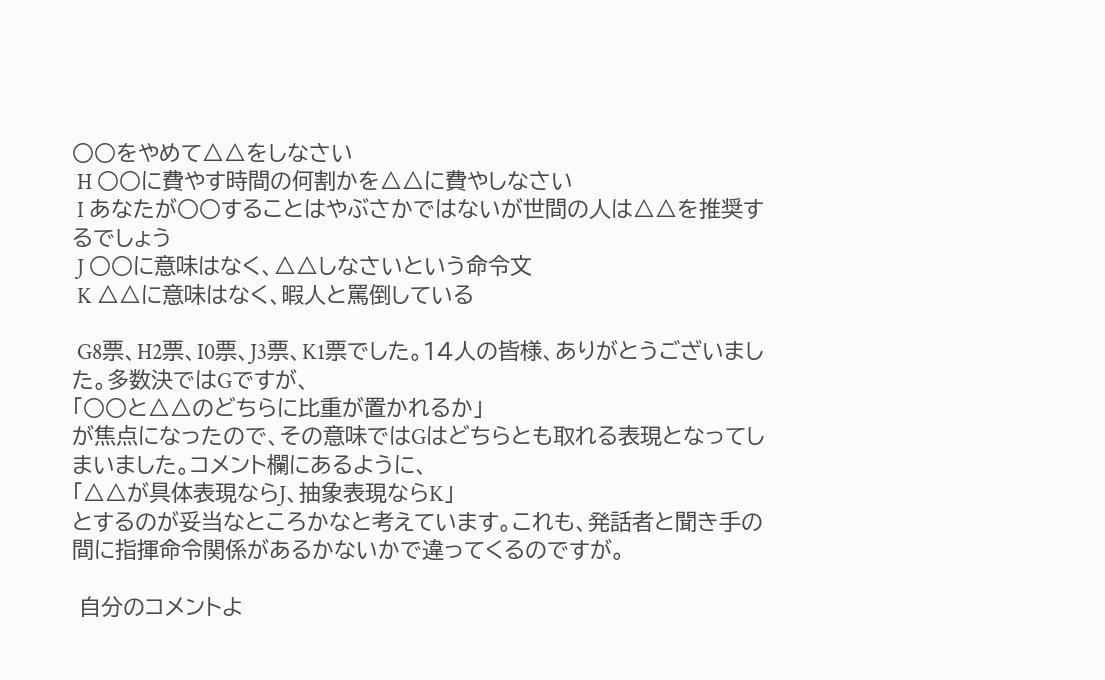○○をやめて△△をしなさい
 H ○○に費やす時間の何割かを△△に費やしなさい
 I あなたが○○することはやぶさかではないが世間の人は△△を推奨するでしょう
 J ○○に意味はなく、△△しなさいという命令文
 K △△に意味はなく、暇人と罵倒している

 G8票、H2票、I0票、J3票、K1票でした。14人の皆様、ありがとうございました。多数決ではGですが、
「○○と△△のどちらに比重が置かれるか」
が焦点になったので、その意味ではGはどちらとも取れる表現となってしまいました。コメント欄にあるように、
「△△が具体表現ならJ、抽象表現ならK」
とするのが妥当なところかなと考えています。これも、発話者と聞き手の間に指揮命令関係があるかないかで違ってくるのですが。

 自分のコメントよ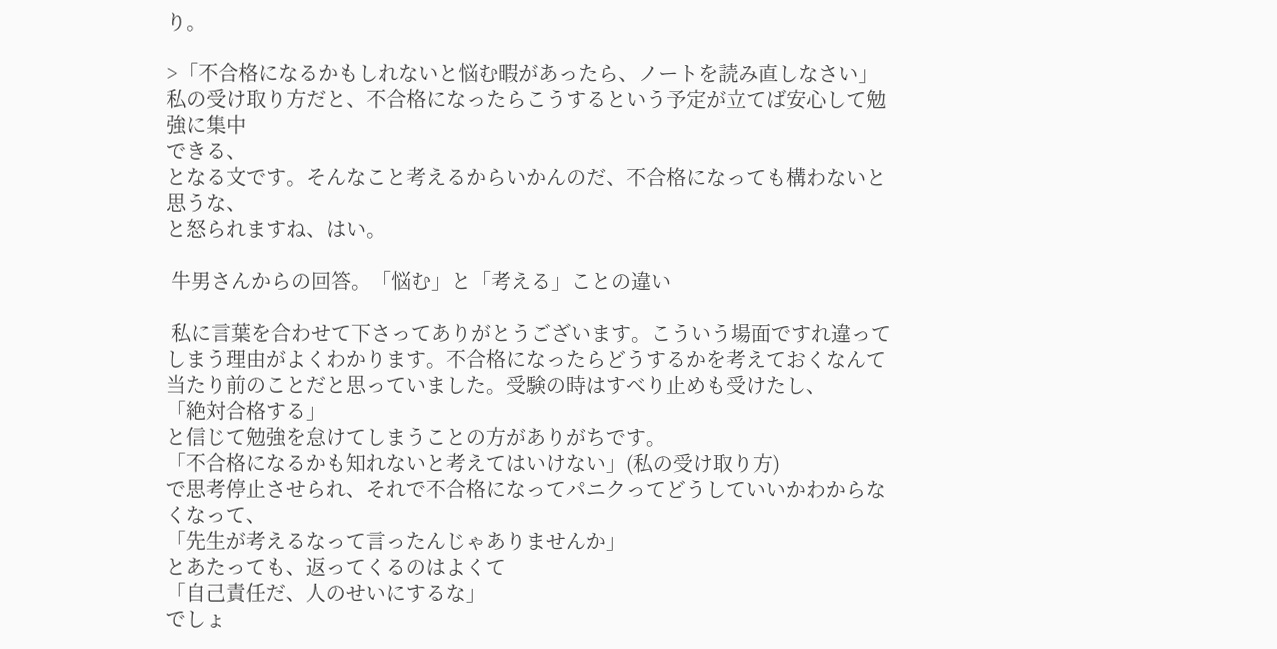り。

>「不合格になるかもしれないと悩む暇があったら、ノートを読み直しなさい」
私の受け取り方だと、不合格になったらこうするという予定が立てば安心して勉強に集中
できる、
となる文です。そんなこと考えるからいかんのだ、不合格になっても構わないと
思うな、
と怒られますね、はい。

 牛男さんからの回答。「悩む」と「考える」ことの違い

 私に言葉を合わせて下さってありがとうございます。こういう場面ですれ違ってしまう理由がよくわかります。不合格になったらどうするかを考えておくなんて当たり前のことだと思っていました。受験の時はすべり止めも受けたし、
「絶対合格する」
と信じて勉強を怠けてしまうことの方がありがちです。
「不合格になるかも知れないと考えてはいけない」(私の受け取り方)
で思考停止させられ、それで不合格になってパニクってどうしていいかわからなくなって、
「先生が考えるなって言ったんじゃありませんか」
とあたっても、返ってくるのはよくて
「自己責任だ、人のせいにするな」
でしょ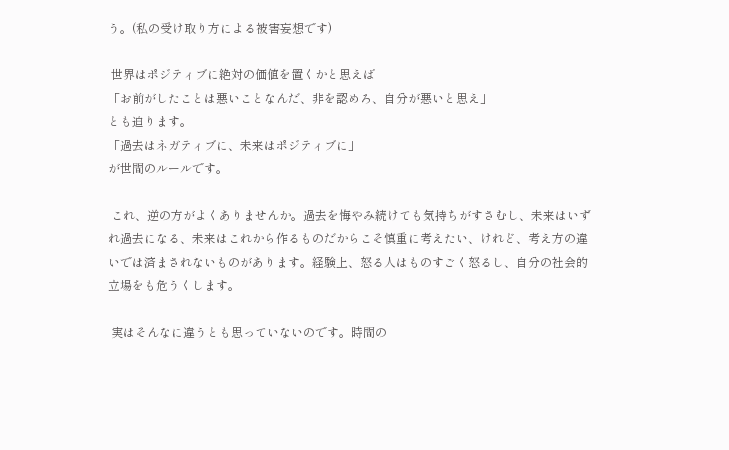う。(私の受け取り方による被害妄想です)

 世界はポジティブに絶対の価値を置くかと思えば
「お前がしたことは悪いことなんだ、非を認めろ、自分が悪いと思え」
とも迫ります。
「過去はネガティブに、未来はポジティブに」
が世間のルールです。

 これ、逆の方がよくありませんか。過去を悔やみ続けても気持ちがすさむし、未来はいずれ過去になる、未来はこれから作るものだからこそ慎重に考えたい、けれど、考え方の違いでは済まされないものがあります。経験上、怒る人はものすごく怒るし、自分の社会的立場をも危うくします。

 実はそんなに違うとも思っていないのです。時間の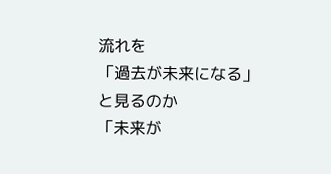流れを
「過去が未来になる」
と見るのか
「未来が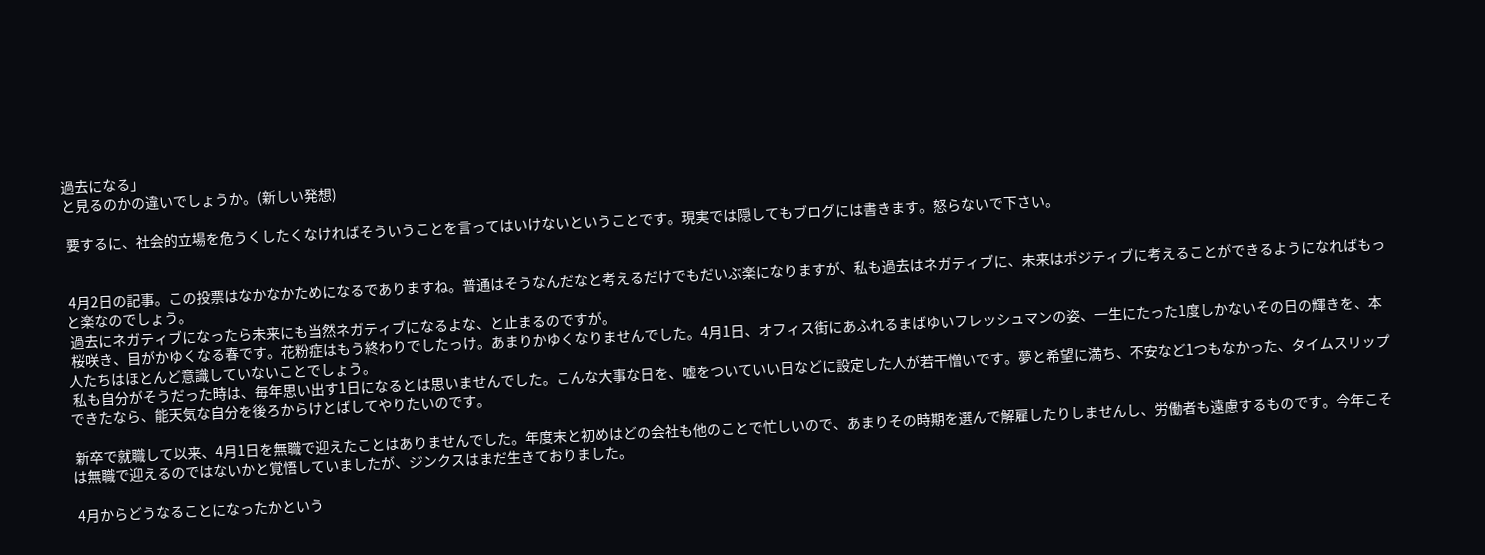過去になる」
と見るのかの違いでしょうか。(新しい発想)

 要するに、社会的立場を危うくしたくなければそういうことを言ってはいけないということです。現実では隠してもブログには書きます。怒らないで下さい。


 4月2日の記事。この投票はなかなかためになるでありますね。普通はそうなんだなと考えるだけでもだいぶ楽になりますが、私も過去はネガティブに、未来はポジティブに考えることができるようになればもっと楽なのでしょう。
 過去にネガティブになったら未来にも当然ネガティブになるよな、と止まるのですが。
 桜咲き、目がかゆくなる春です。花粉症はもう終わりでしたっけ。あまりかゆくなりませんでした。4月1日、オフィス街にあふれるまばゆいフレッシュマンの姿、一生にたった1度しかないその日の輝きを、本人たちはほとんど意識していないことでしょう。
 私も自分がそうだった時は、毎年思い出す1日になるとは思いませんでした。こんな大事な日を、嘘をついていい日などに設定した人が若干憎いです。夢と希望に満ち、不安など1つもなかった、タイムスリップできたなら、能天気な自分を後ろからけとばしてやりたいのです。

 新卒で就職して以来、4月1日を無職で迎えたことはありませんでした。年度末と初めはどの会社も他のことで忙しいので、あまりその時期を選んで解雇したりしませんし、労働者も遠慮するものです。今年こそは無職で迎えるのではないかと覚悟していましたが、ジンクスはまだ生きておりました。

 4月からどうなることになったかという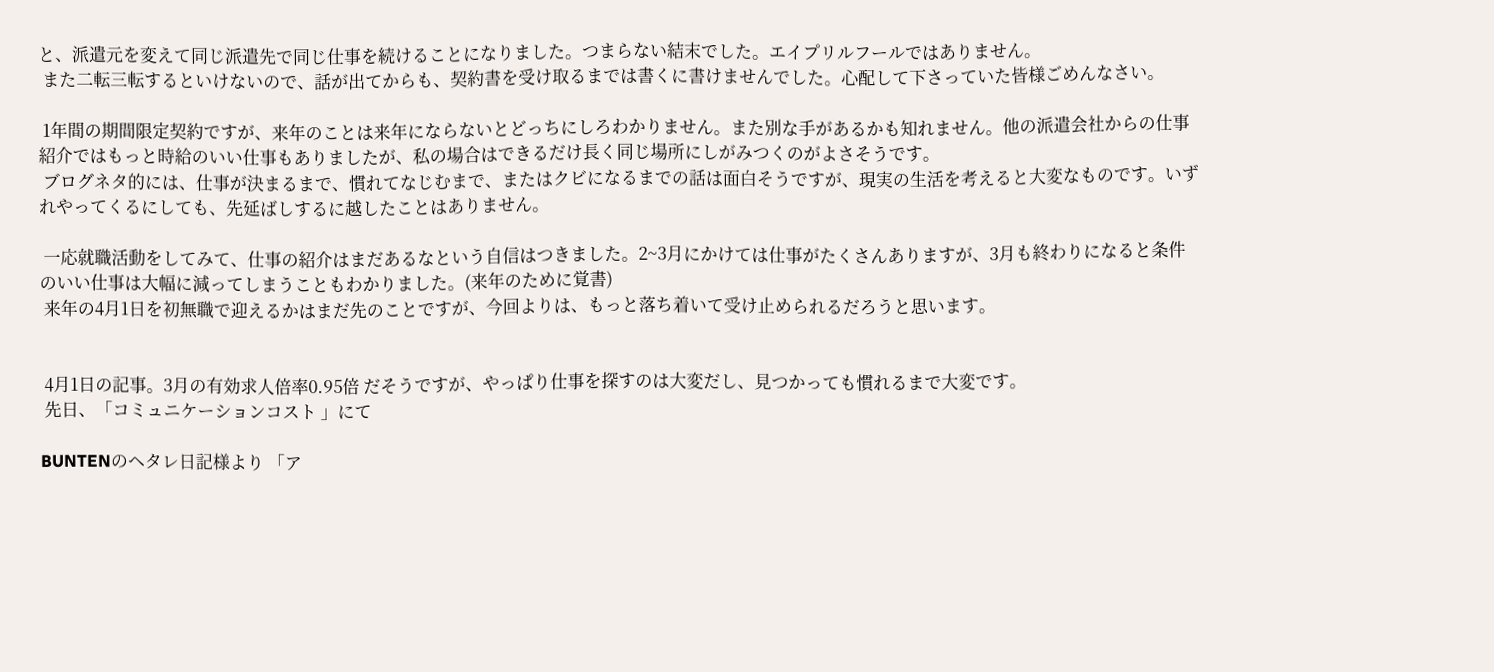と、派遣元を変えて同じ派遣先で同じ仕事を続けることになりました。つまらない結末でした。エイプリルフールではありません。
 また二転三転するといけないので、話が出てからも、契約書を受け取るまでは書くに書けませんでした。心配して下さっていた皆様ごめんなさい。

 1年間の期間限定契約ですが、来年のことは来年にならないとどっちにしろわかりません。また別な手があるかも知れません。他の派遣会社からの仕事紹介ではもっと時給のいい仕事もありましたが、私の場合はできるだけ長く同じ場所にしがみつくのがよさそうです。
 ブログネタ的には、仕事が決まるまで、慣れてなじむまで、またはクビになるまでの話は面白そうですが、現実の生活を考えると大変なものです。いずれやってくるにしても、先延ばしするに越したことはありません。

 一応就職活動をしてみて、仕事の紹介はまだあるなという自信はつきました。2~3月にかけては仕事がたくさんありますが、3月も終わりになると条件のいい仕事は大幅に減ってしまうこともわかりました。(来年のために覚書)
 来年の4月1日を初無職で迎えるかはまだ先のことですが、今回よりは、もっと落ち着いて受け止められるだろうと思います。


 4月1日の記事。3月の有効求人倍率0.95倍 だそうですが、やっぱり仕事を探すのは大変だし、見つかっても慣れるまで大変です。
 先日、「コミュニケーションコスト 」にて

BUNTENのヘタレ日記様より 「ア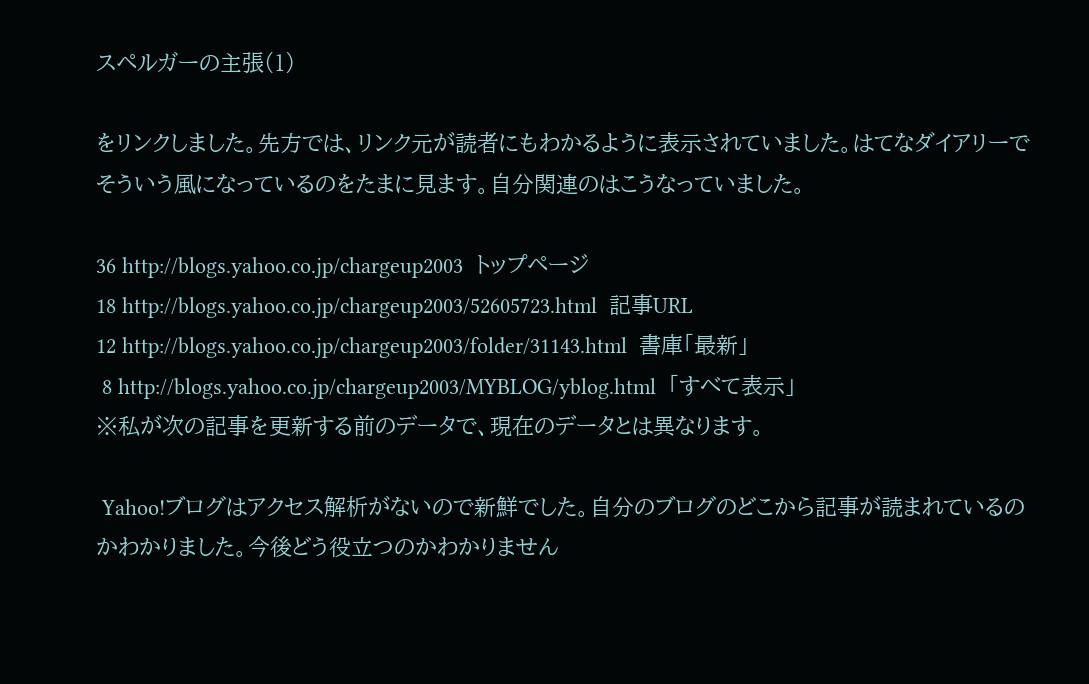スペルガーの主張(1)

をリンクしました。先方では、リンク元が読者にもわかるように表示されていました。はてなダイアリーでそういう風になっているのをたまに見ます。自分関連のはこうなっていました。

36 http://blogs.yahoo.co.jp/chargeup2003  トップページ
18 http://blogs.yahoo.co.jp/chargeup2003/52605723.html  記事URL
12 http://blogs.yahoo.co.jp/chargeup2003/folder/31143.html  書庫「最新」
 8 http://blogs.yahoo.co.jp/chargeup2003/MYBLOG/yblog.html  「すべて表示」
※私が次の記事を更新する前のデータで、現在のデータとは異なります。

 Yahoo!ブログはアクセス解析がないので新鮮でした。自分のブログのどこから記事が読まれているのかわかりました。今後どう役立つのかわかりません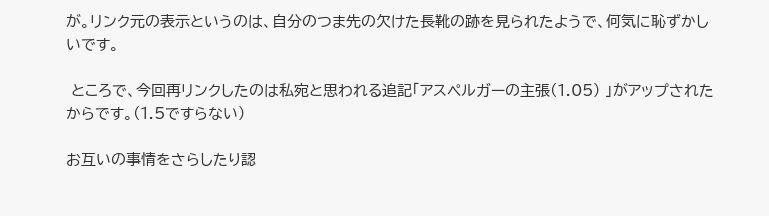が。リンク元の表示というのは、自分のつま先の欠けた長靴の跡を見られたようで、何気に恥ずかしいです。

 ところで、今回再リンクしたのは私宛と思われる追記「アスペルガーの主張(1.05) 」がアップされたからです。(1.5ですらない)

お互いの事情をさらしたり認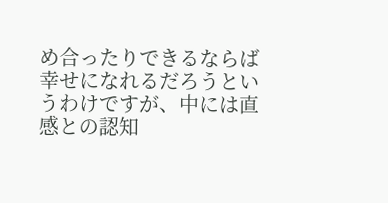め合ったりできるならば幸せになれるだろうというわけですが、中には直感との認知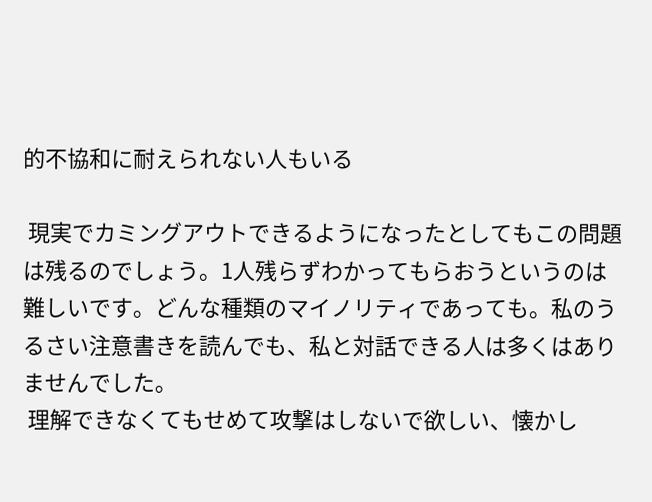的不協和に耐えられない人もいる

 現実でカミングアウトできるようになったとしてもこの問題は残るのでしょう。1人残らずわかってもらおうというのは難しいです。どんな種類のマイノリティであっても。私のうるさい注意書きを読んでも、私と対話できる人は多くはありませんでした。
 理解できなくてもせめて攻撃はしないで欲しい、懐かし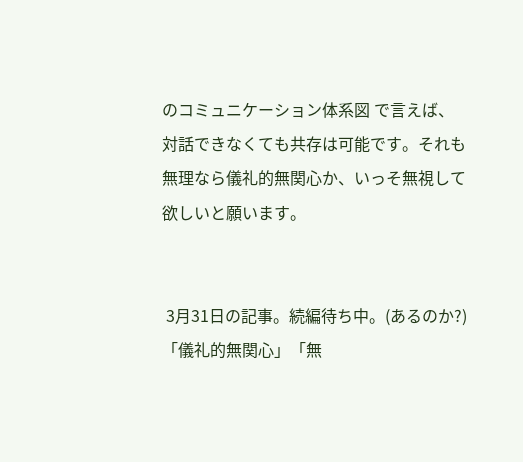のコミュニケーション体系図 で言えば、対話できなくても共存は可能です。それも無理なら儀礼的無関心か、いっそ無視して欲しいと願います。


 3月31日の記事。続編待ち中。(あるのか?)「儀礼的無関心」「無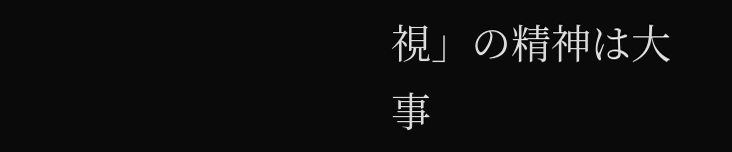視」の精神は大事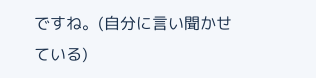ですね。(自分に言い聞かせている)